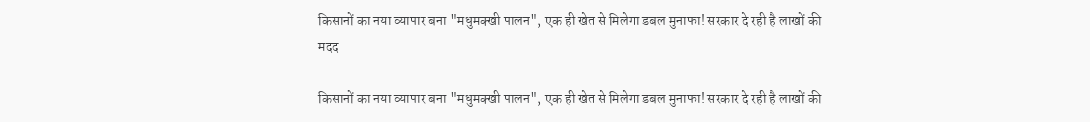किसानों का नया व्यापार बना "मधुमक्खी पालन", एक ही खेत से मिलेगा डबल मुनाफा! सरकार दे रही है लाखों की मदद

किसानों का नया व्यापार बना "मधुमक्खी पालन", एक ही खेत से मिलेगा डबल मुनाफा! सरकार दे रही है लाखों की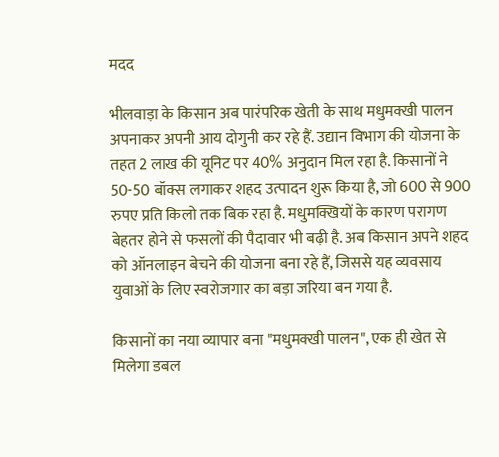मदद

भीलवाड़ा के किसान अब पारंपरिक खेती के साथ मधुमक्खी पालन अपनाकर अपनी आय दोगुनी कर रहे हैं. उद्यान विभाग की योजना के तहत 2 लाख की यूनिट पर 40% अनुदान मिल रहा है. किसानों ने 50-50 बॉक्स लगाकर शहद उत्पादन शुरू किया है, जो 600 से 900 रुपए प्रति किलो तक बिक रहा है. मधुमक्खियों के कारण परागण बेहतर होने से फसलों की पैदावार भी बढ़ी है. अब किसान अपने शहद को ऑनलाइन बेचने की योजना बना रहे हैं, जिससे यह व्यवसाय युवाओं के लिए स्वरोजगार का बड़ा जरिया बन गया है.

किसानों का नया व्यापार बना "मधुमक्खी पालन", एक ही खेत से मिलेगा डबल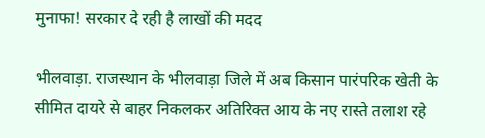मुनाफा! सरकार दे रही है लाखों की मदद

भीलवाड़ा. राजस्थान के भीलवाड़ा जिले में अब किसान पारंपरिक खेती के सीमित दायरे से बाहर निकलकर अतिरिक्त आय के नए रास्ते तलाश रहे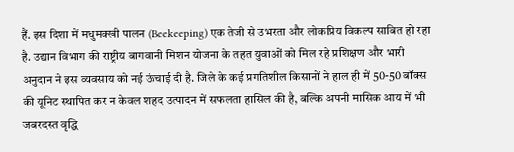हैं. इस दिशा में मधुमक्खी पालन (Beekeeping) एक तेजी से उभरता और लोकप्रिय विकल्प साबित हो रहा है. उद्यान विभाग की राष्ट्रीय बागवानी मिशन योजना के तहत युवाओं को मिल रहे प्रशिक्षण और भारी अनुदान ने इस व्यवसाय को नई ऊंचाई दी है. जिले के कई प्रगतिशील किसानों ने हाल ही में 50-50 बॉक्स की यूनिट स्थापित कर न केवल शहद उत्पादन में सफलता हासिल की है, बल्कि अपनी मासिक आय में भी जबरदस्त वृद्धि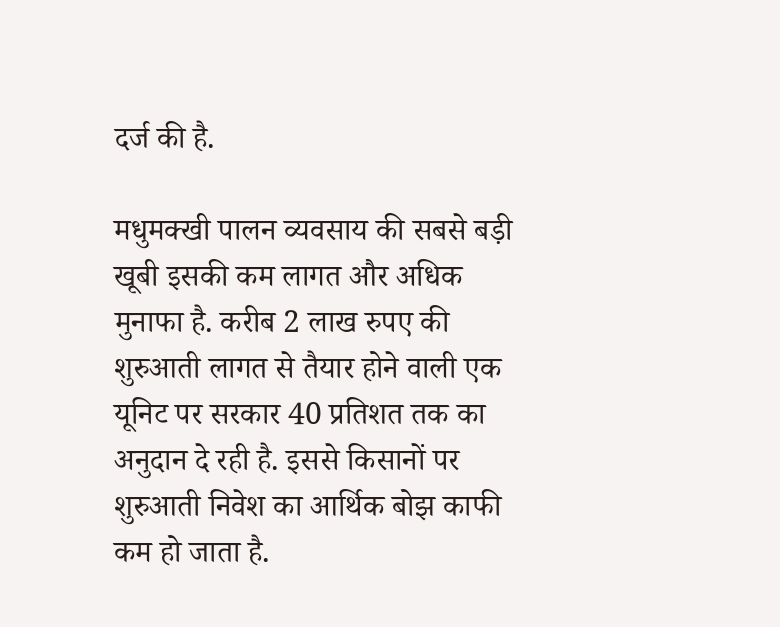दर्ज की है.

मधुमक्खी पालन व्यवसाय की सबसे बड़ी खूबी इसकी कम लागत और अधिक मुनाफा है. करीब 2 लाख रुपए की शुरुआती लागत से तैयार होने वाली एक यूनिट पर सरकार 40 प्रतिशत तक का अनुदान दे रही है. इससे किसानों पर शुरुआती निवेश का आर्थिक बोझ काफी कम हो जाता है.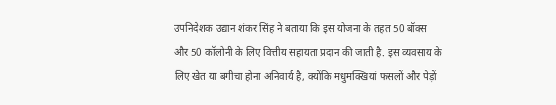उपनिदेशक उद्यान शंकर सिंह ने बताया कि इस योजना के तहत 50 बॉक्स और 50 कॉलोनी के लिए वित्तीय सहायता प्रदान की जाती है. इस व्यवसाय के लिए खेत या बगीचा होना अनिवार्य है, क्योंकि मधुमक्खियां फसलों और पेड़ों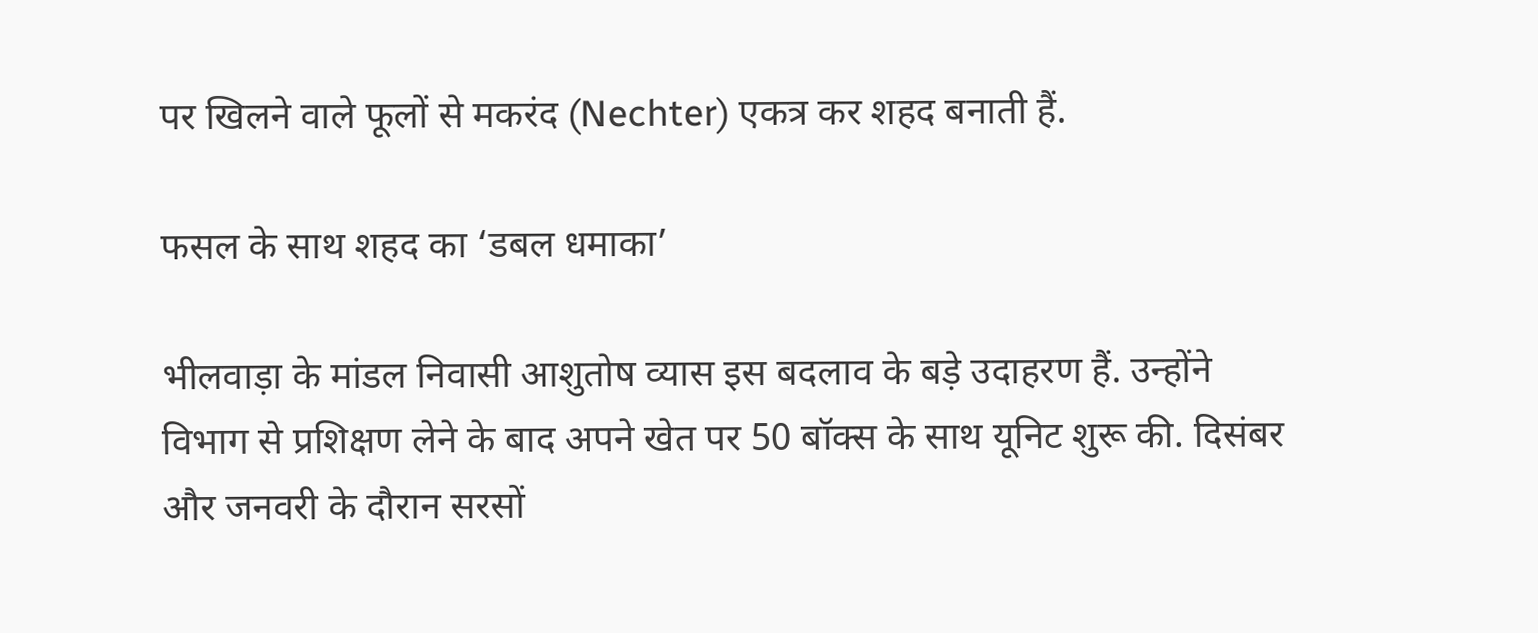पर खिलने वाले फूलों से मकरंद (Nechter) एकत्र कर शहद बनाती हैं.

फसल के साथ शहद का ‘डबल धमाका’

भीलवाड़ा के मांडल निवासी आशुतोष व्यास इस बदलाव के बड़े उदाहरण हैं. उन्होंने विभाग से प्रशिक्षण लेने के बाद अपने खेत पर 50 बॉक्स के साथ यूनिट शुरू की. दिसंबर और जनवरी के दौरान सरसों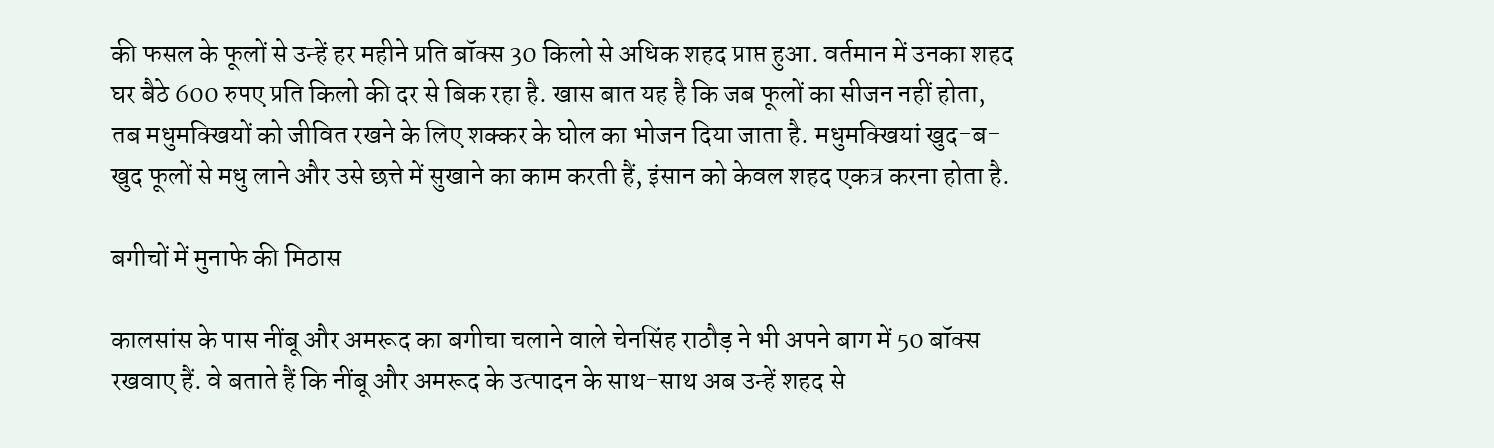की फसल के फूलों से उन्हें हर महीने प्रति बॉक्स 30 किलो से अधिक शहद प्राप्त हुआ. वर्तमान में उनका शहद घर बैठे 600 रुपए प्रति किलो की दर से बिक रहा है. खास बात यह है कि जब फूलों का सीजन नहीं होता, तब मधुमक्खियों को जीवित रखने के लिए शक्कर के घोल का भोजन दिया जाता है. मधुमक्खियां खुद-ब-खुद फूलों से मधु लाने और उसे छत्ते में सुखाने का काम करती हैं, इंसान को केवल शहद एकत्र करना होता है.

बगीचों में मुनाफे की मिठास

कालसांस के पास नींबू और अमरूद का बगीचा चलाने वाले चेनसिंह राठौड़ ने भी अपने बाग में 50 बॉक्स रखवाए हैं. वे बताते हैं कि नींबू और अमरूद के उत्पादन के साथ-साथ अब उन्हें शहद से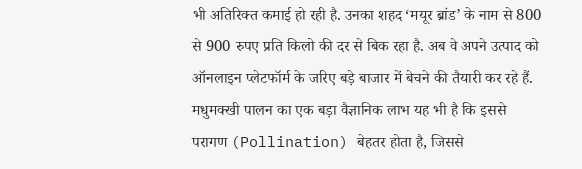भी अतिरिक्त कमाई हो रही है. उनका शहद ‘मयूर ब्रांड’ के नाम से 800 से 900 रुपए प्रति किलो की दर से बिक रहा है. अब वे अपने उत्पाद को ऑनलाइन प्लेटफॉर्म के जरिए बड़े बाजार में बेचने की तैयारी कर रहे हैं. मधुमक्खी पालन का एक बड़ा वैज्ञानिक लाभ यह भी है कि इससे परागण (Pollination) बेहतर होता है, जिससे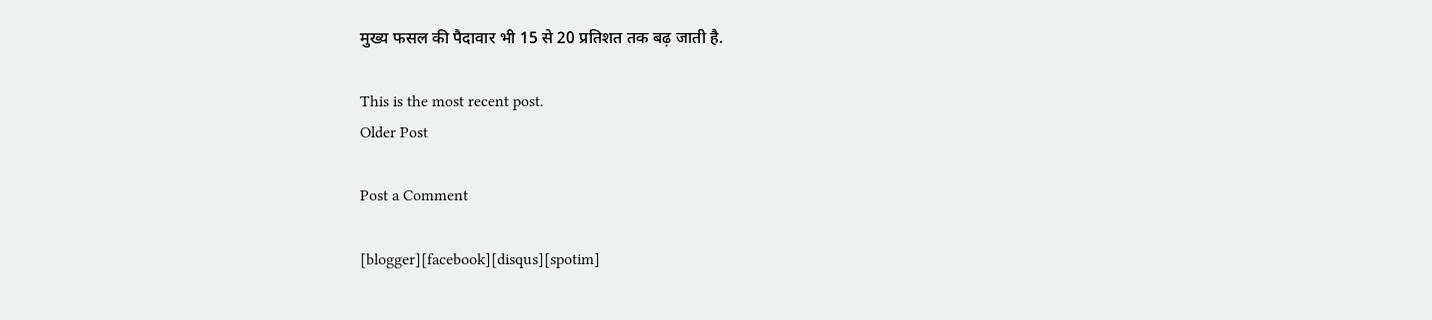मुख्य फसल की पैदावार भी 15 से 20 प्रतिशत तक बढ़ जाती है.

This is the most recent post.
Older Post

Post a Comment

[blogger][facebook][disqus][spotim]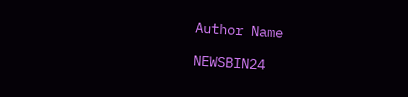Author Name

NEWSBIN24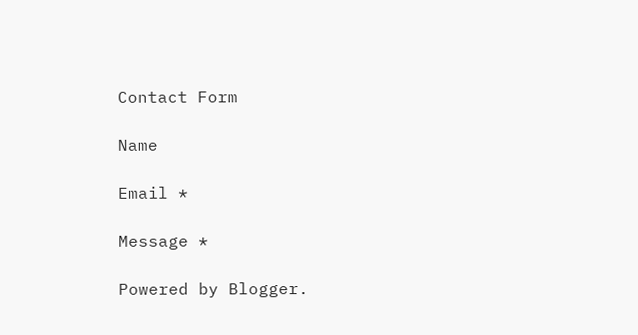Contact Form

Name

Email *

Message *

Powered by Blogger.